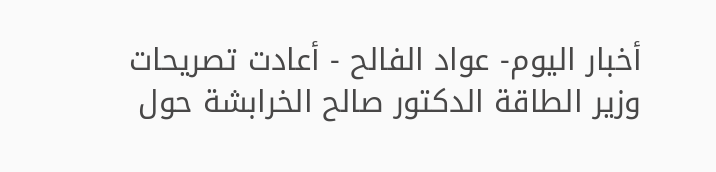أخبار اليوم- عواد الفالح - أعادت تصريحات وزير الطاقة الدكتور صالح الخرابشة حول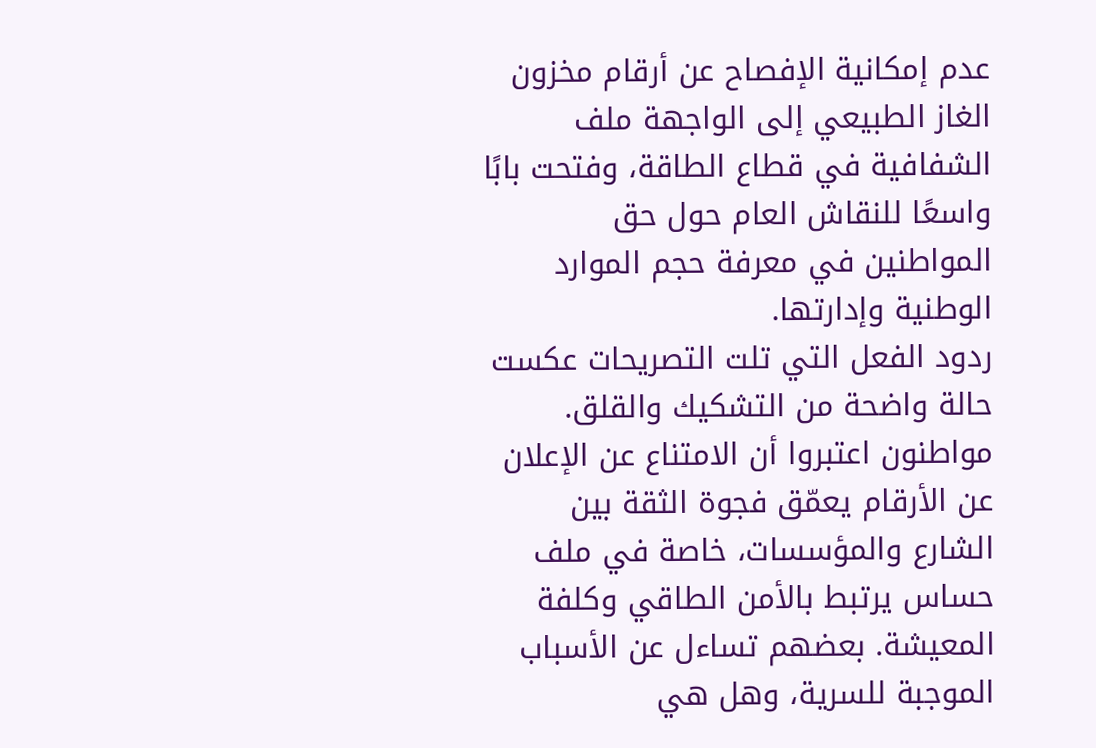عدم إمكانية الإفصاح عن أرقام مخزون الغاز الطبيعي إلى الواجهة ملف الشفافية في قطاع الطاقة، وفتحت بابًا واسعًا للنقاش العام حول حق المواطنين في معرفة حجم الموارد الوطنية وإدارتها.
ردود الفعل التي تلت التصريحات عكست حالة واضحة من التشكيك والقلق. مواطنون اعتبروا أن الامتناع عن الإعلان عن الأرقام يعمّق فجوة الثقة بين الشارع والمؤسسات، خاصة في ملف حساس يرتبط بالأمن الطاقي وكلفة المعيشة. بعضهم تساءل عن الأسباب الموجبة للسرية، وهل هي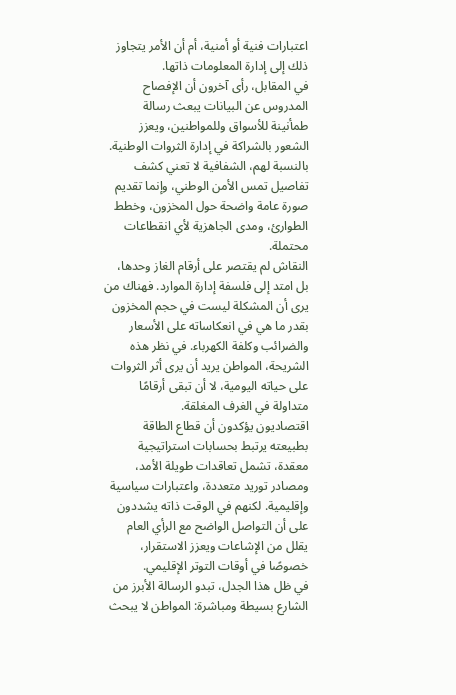اعتبارات فنية أو أمنية، أم أن الأمر يتجاوز ذلك إلى إدارة المعلومات ذاتها.
في المقابل، رأى آخرون أن الإفصاح المدروس عن البيانات يبعث رسالة طمأنينة للأسواق وللمواطنين، ويعزز الشعور بالشراكة في إدارة الثروات الوطنية. بالنسبة لهم، الشفافية لا تعني كشف تفاصيل تمس الأمن الوطني، وإنما تقديم صورة عامة واضحة حول المخزون، وخطط الطوارئ، ومدى الجاهزية لأي انقطاعات محتملة.
النقاش لم يقتصر على أرقام الغاز وحدها، بل امتد إلى فلسفة إدارة الموارد. فهناك من يرى أن المشكلة ليست في حجم المخزون بقدر ما هي في انعكاساته على الأسعار والضرائب وكلفة الكهرباء. في نظر هذه الشريحة، المواطن يريد أن يرى أثر الثروات على حياته اليومية، لا أن تبقى أرقامًا متداولة في الغرف المغلقة.
اقتصاديون يؤكدون أن قطاع الطاقة بطبيعته يرتبط بحسابات استراتيجية معقدة، تشمل تعاقدات طويلة الأمد، ومصادر توريد متعددة، واعتبارات سياسية وإقليمية. لكنهم في الوقت ذاته يشددون على أن التواصل الواضح مع الرأي العام يقلل من الإشاعات ويعزز الاستقرار، خصوصًا في أوقات التوتر الإقليمي.
في ظل هذا الجدل، تبدو الرسالة الأبرز من الشارع بسيطة ومباشرة: المواطن لا يبحث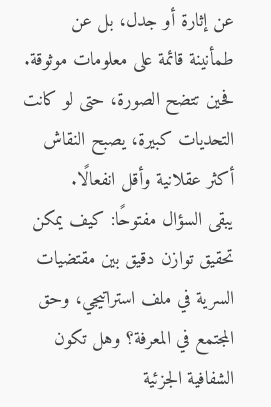عن إثارة أو جدل، بل عن طمأنينة قائمة على معلومات موثوقة. فحين تتضح الصورة، حتى لو كانت التحديات كبيرة، يصبح النقاش أكثر عقلانية وأقل انفعالًا.
يبقى السؤال مفتوحًا: كيف يمكن تحقيق توازن دقيق بين مقتضيات السرية في ملف استراتيجي، وحق المجتمع في المعرفة؟ وهل تكون الشفافية الجزئية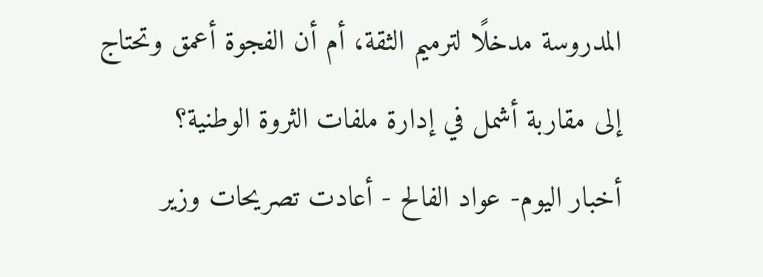المدروسة مدخلًا لترميم الثقة، أم أن الفجوة أعمق وتحتاج إلى مقاربة أشمل في إدارة ملفات الثروة الوطنية؟
أخبار اليوم- عواد الفالح - أعادت تصريحات وزير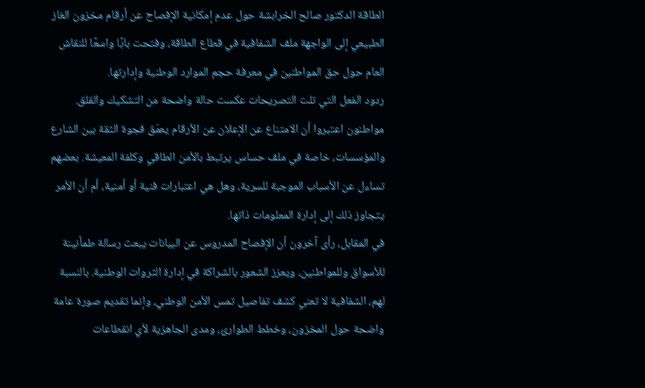الطاقة الدكتور صالح الخرابشة حول عدم إمكانية الإفصاح عن أرقام مخزون الغاز الطبيعي إلى الواجهة ملف الشفافية في قطاع الطاقة، وفتحت بابًا واسعًا للنقاش العام حول حق المواطنين في معرفة حجم الموارد الوطنية وإدارتها.
ردود الفعل التي تلت التصريحات عكست حالة واضحة من التشكيك والقلق. مواطنون اعتبروا أن الامتناع عن الإعلان عن الأرقام يعمّق فجوة الثقة بين الشارع والمؤسسات، خاصة في ملف حساس يرتبط بالأمن الطاقي وكلفة المعيشة. بعضهم تساءل عن الأسباب الموجبة للسرية، وهل هي اعتبارات فنية أو أمنية، أم أن الأمر يتجاوز ذلك إلى إدارة المعلومات ذاتها.
في المقابل، رأى آخرون أن الإفصاح المدروس عن البيانات يبعث رسالة طمأنينة للأسواق وللمواطنين، ويعزز الشعور بالشراكة في إدارة الثروات الوطنية. بالنسبة لهم، الشفافية لا تعني كشف تفاصيل تمس الأمن الوطني، وإنما تقديم صورة عامة واضحة حول المخزون، وخطط الطوارئ، ومدى الجاهزية لأي انقطاعات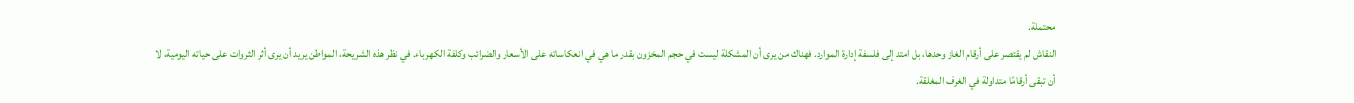محتملة.
النقاش لم يقتصر على أرقام الغاز وحدها، بل امتد إلى فلسفة إدارة الموارد. فهناك من يرى أن المشكلة ليست في حجم المخزون بقدر ما هي في انعكاساته على الأسعار والضرائب وكلفة الكهرباء. في نظر هذه الشريحة، المواطن يريد أن يرى أثر الثروات على حياته اليومية، لا أن تبقى أرقامًا متداولة في الغرف المغلقة.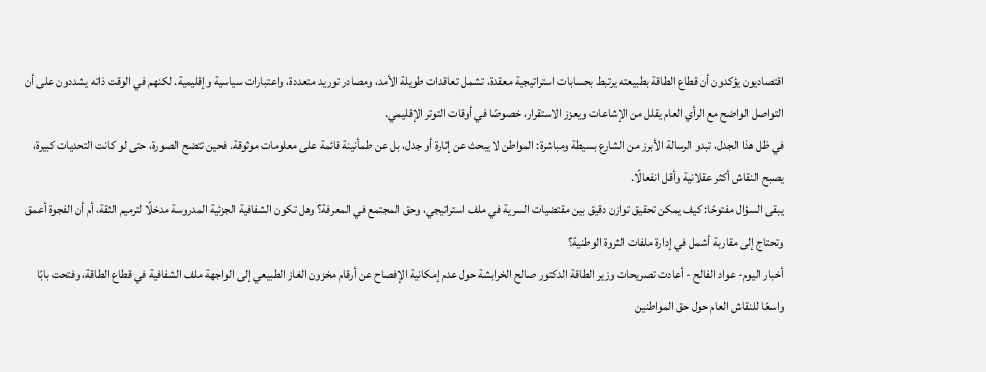اقتصاديون يؤكدون أن قطاع الطاقة بطبيعته يرتبط بحسابات استراتيجية معقدة، تشمل تعاقدات طويلة الأمد، ومصادر توريد متعددة، واعتبارات سياسية وإقليمية. لكنهم في الوقت ذاته يشددون على أن التواصل الواضح مع الرأي العام يقلل من الإشاعات ويعزز الاستقرار، خصوصًا في أوقات التوتر الإقليمي.
في ظل هذا الجدل، تبدو الرسالة الأبرز من الشارع بسيطة ومباشرة: المواطن لا يبحث عن إثارة أو جدل، بل عن طمأنينة قائمة على معلومات موثوقة. فحين تتضح الصورة، حتى لو كانت التحديات كبيرة، يصبح النقاش أكثر عقلانية وأقل انفعالًا.
يبقى السؤال مفتوحًا: كيف يمكن تحقيق توازن دقيق بين مقتضيات السرية في ملف استراتيجي، وحق المجتمع في المعرفة؟ وهل تكون الشفافية الجزئية المدروسة مدخلًا لترميم الثقة، أم أن الفجوة أعمق وتحتاج إلى مقاربة أشمل في إدارة ملفات الثروة الوطنية؟
أخبار اليوم- عواد الفالح - أعادت تصريحات وزير الطاقة الدكتور صالح الخرابشة حول عدم إمكانية الإفصاح عن أرقام مخزون الغاز الطبيعي إلى الواجهة ملف الشفافية في قطاع الطاقة، وفتحت بابًا واسعًا للنقاش العام حول حق المواطنين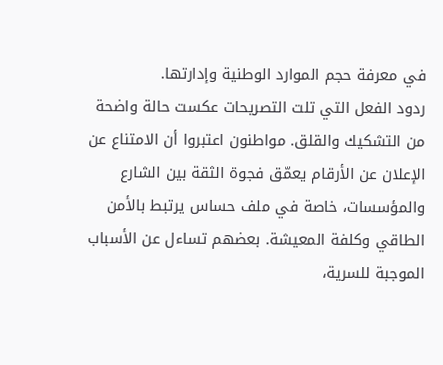في معرفة حجم الموارد الوطنية وإدارتها.
ردود الفعل التي تلت التصريحات عكست حالة واضحة من التشكيك والقلق. مواطنون اعتبروا أن الامتناع عن الإعلان عن الأرقام يعمّق فجوة الثقة بين الشارع والمؤسسات، خاصة في ملف حساس يرتبط بالأمن الطاقي وكلفة المعيشة. بعضهم تساءل عن الأسباب الموجبة للسرية،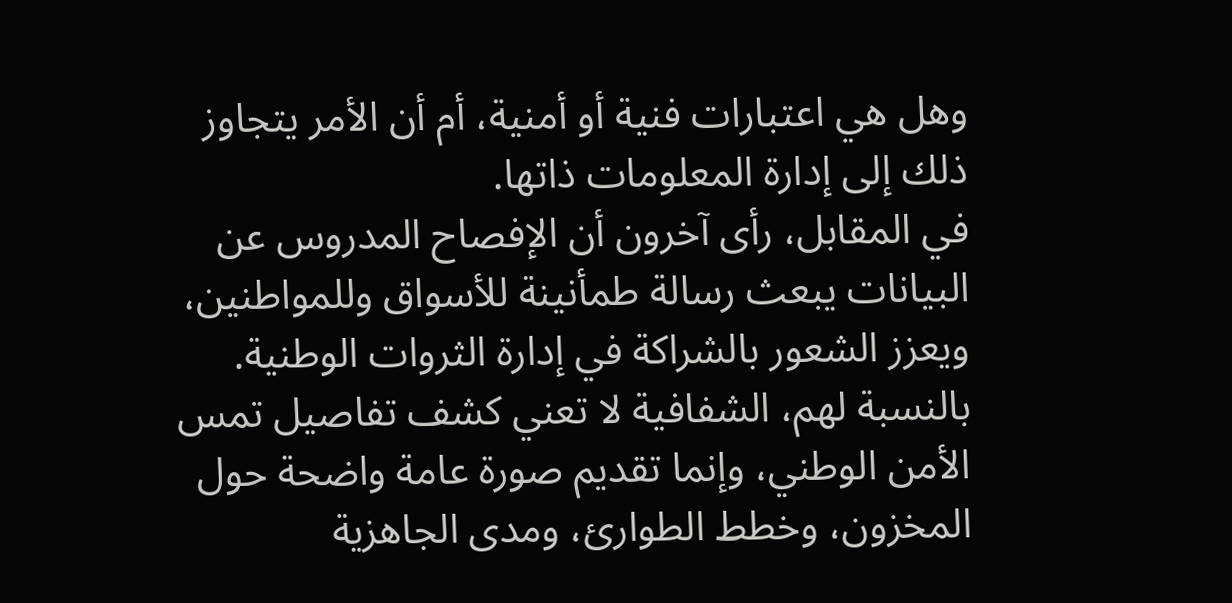وهل هي اعتبارات فنية أو أمنية، أم أن الأمر يتجاوز ذلك إلى إدارة المعلومات ذاتها.
في المقابل، رأى آخرون أن الإفصاح المدروس عن البيانات يبعث رسالة طمأنينة للأسواق وللمواطنين، ويعزز الشعور بالشراكة في إدارة الثروات الوطنية. بالنسبة لهم، الشفافية لا تعني كشف تفاصيل تمس الأمن الوطني، وإنما تقديم صورة عامة واضحة حول المخزون، وخطط الطوارئ، ومدى الجاهزية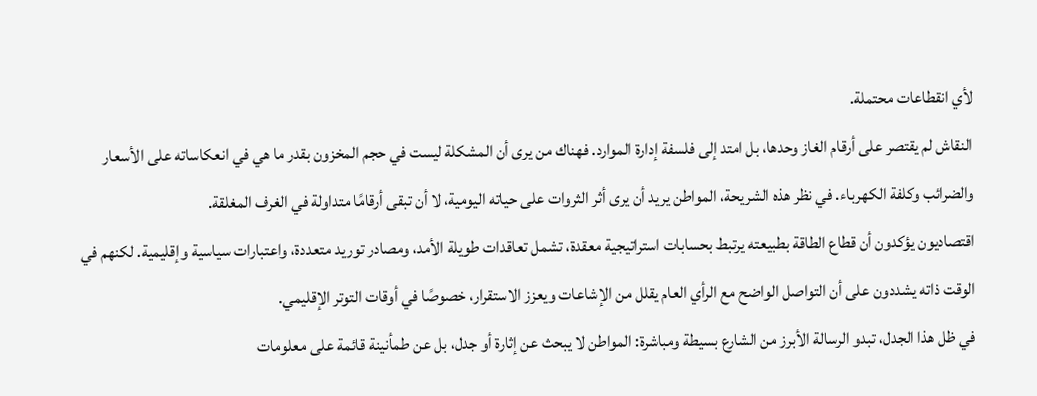لأي انقطاعات محتملة.
النقاش لم يقتصر على أرقام الغاز وحدها، بل امتد إلى فلسفة إدارة الموارد. فهناك من يرى أن المشكلة ليست في حجم المخزون بقدر ما هي في انعكاساته على الأسعار والضرائب وكلفة الكهرباء. في نظر هذه الشريحة، المواطن يريد أن يرى أثر الثروات على حياته اليومية، لا أن تبقى أرقامًا متداولة في الغرف المغلقة.
اقتصاديون يؤكدون أن قطاع الطاقة بطبيعته يرتبط بحسابات استراتيجية معقدة، تشمل تعاقدات طويلة الأمد، ومصادر توريد متعددة، واعتبارات سياسية وإقليمية. لكنهم في الوقت ذاته يشددون على أن التواصل الواضح مع الرأي العام يقلل من الإشاعات ويعزز الاستقرار، خصوصًا في أوقات التوتر الإقليمي.
في ظل هذا الجدل، تبدو الرسالة الأبرز من الشارع بسيطة ومباشرة: المواطن لا يبحث عن إثارة أو جدل، بل عن طمأنينة قائمة على معلومات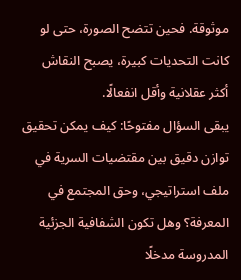موثوقة. فحين تتضح الصورة، حتى لو كانت التحديات كبيرة، يصبح النقاش أكثر عقلانية وأقل انفعالًا.
يبقى السؤال مفتوحًا: كيف يمكن تحقيق توازن دقيق بين مقتضيات السرية في ملف استراتيجي، وحق المجتمع في المعرفة؟ وهل تكون الشفافية الجزئية المدروسة مدخلًا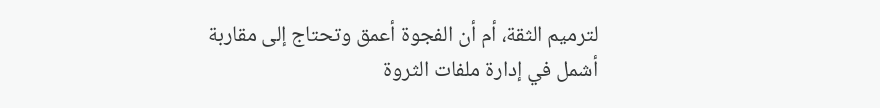لترميم الثقة، أم أن الفجوة أعمق وتحتاج إلى مقاربة أشمل في إدارة ملفات الثروة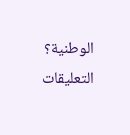الوطنية؟
التعليقات